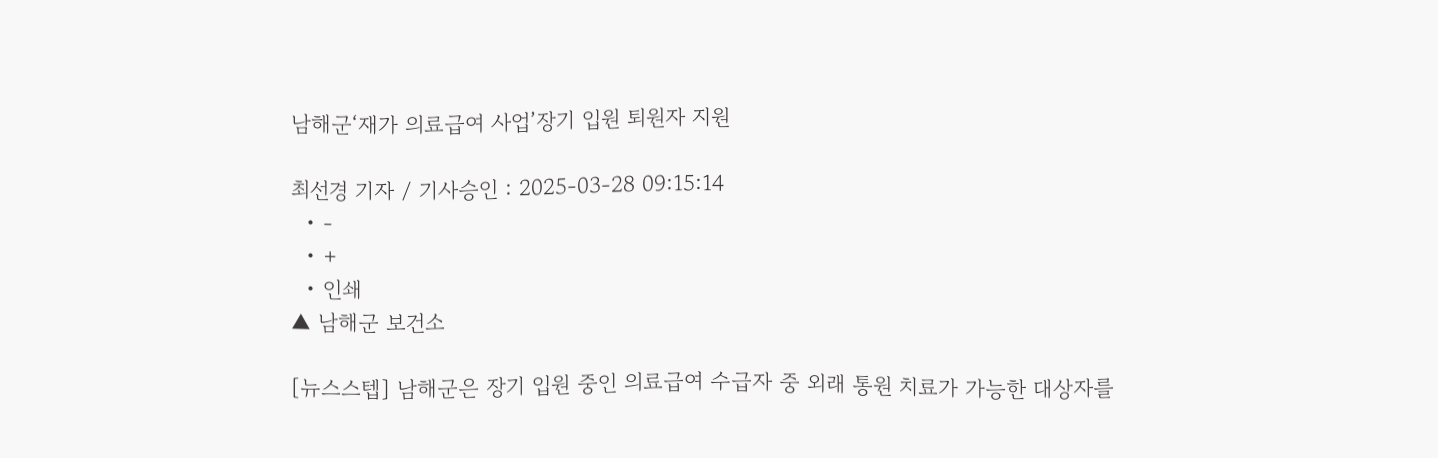남해군‘재가 의료급여 사업’장기 입원 퇴원자 지원

최선경 기자 / 기사승인 : 2025-03-28 09:15:14
  • -
  • +
  • 인쇄
▲ 남해군 보건소

[뉴스스텝] 남해군은 장기 입원 중인 의료급여 수급자 중 외래 통원 치료가 가능한 대상자를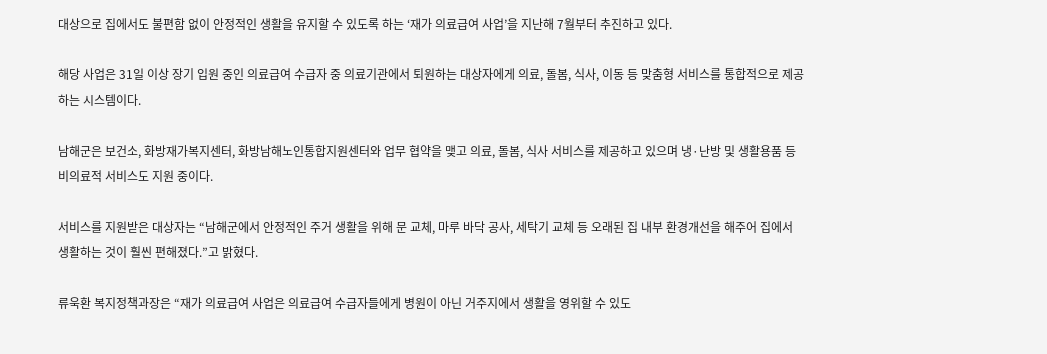대상으로 집에서도 불편함 없이 안정적인 생활을 유지할 수 있도록 하는 ‘재가 의료급여 사업’을 지난해 7월부터 추진하고 있다.

해당 사업은 31일 이상 장기 입원 중인 의료급여 수급자 중 의료기관에서 퇴원하는 대상자에게 의료, 돌봄, 식사, 이동 등 맞춤형 서비스를 통합적으로 제공하는 시스템이다.

남해군은 보건소, 화방재가복지센터, 화방남해노인통합지원센터와 업무 협약을 맺고 의료, 돌봄, 식사 서비스를 제공하고 있으며 냉·난방 및 생활용품 등 비의료적 서비스도 지원 중이다.

서비스를 지원받은 대상자는 “남해군에서 안정적인 주거 생활을 위해 문 교체, 마루 바닥 공사, 세탁기 교체 등 오래된 집 내부 환경개선을 해주어 집에서 생활하는 것이 훨씬 편해졌다.”고 밝혔다.

류욱환 복지정책과장은 “재가 의료급여 사업은 의료급여 수급자들에게 병원이 아닌 거주지에서 생활을 영위할 수 있도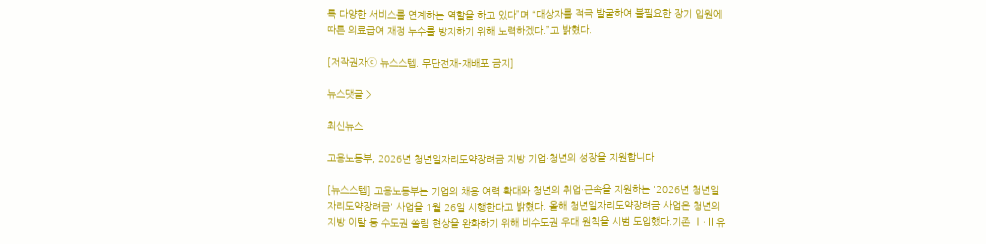록 다양한 서비스를 연계하는 역할을 하고 있다”며 “대상자를 적극 발굴하여 불필요한 장기 입원에 따른 의료급여 재정 누수를 방지하기 위해 노력하겠다.”고 밝혔다.

[저작권자ⓒ 뉴스스텝. 무단전재-재배포 금지]

뉴스댓글 >

최신뉴스

고용노동부, 2026년 청년일자리도약장려금 지방 기업·청년의 성장을 지원합니다

[뉴스스텝] 고용노동부는 기업의 채용 여력 확대와 청년의 취업·근속을 지원하는 '2026년 청년일자리도약장려금' 사업을 1월 26일 시행한다고 밝혔다. 올해 청년일자리도약장려금 사업은 청년의 지방 이탈 등 수도권 쏠림 현상을 완화하기 위해 비수도권 우대 원칙을 시범 도입했다.기존 Ⅰ·Ⅱ유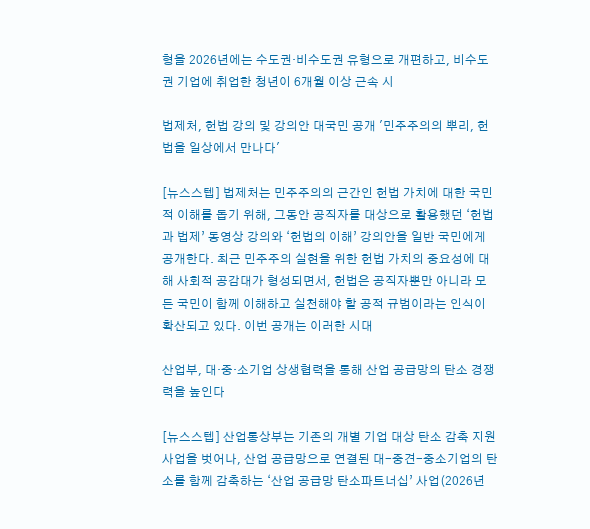형을 2026년에는 수도권·비수도권 유형으로 개편하고, 비수도권 기업에 취업한 청년이 6개월 이상 근속 시

법제처, 헌법 강의 및 강의안 대국민 공개 '민주주의의 뿌리, 헌법을 일상에서 만나다'

[뉴스스텝] 법제처는 민주주의의 근간인 헌법 가치에 대한 국민적 이해를 돕기 위해, 그동안 공직자를 대상으로 활용했던 ‘헌법과 법제’ 동영상 강의와 ‘헌법의 이해’ 강의안을 일반 국민에게 공개한다. 최근 민주주의 실현을 위한 헌법 가치의 중요성에 대해 사회적 공감대가 형성되면서, 헌법은 공직자뿐만 아니라 모든 국민이 함께 이해하고 실천해야 할 공적 규범이라는 인식이 확산되고 있다. 이번 공개는 이러한 시대

산업부, 대·중·소기업 상생협력을 통해 산업 공급망의 탄소 경쟁력을 높인다

[뉴스스텝] 산업통상부는 기존의 개별 기업 대상 탄소 감축 지원사업을 벗어나, 산업 공급망으로 연결된 대-중견-중소기업의 탄소를 함께 감축하는 ‘산업 공급망 탄소파트너십’ 사업(2026년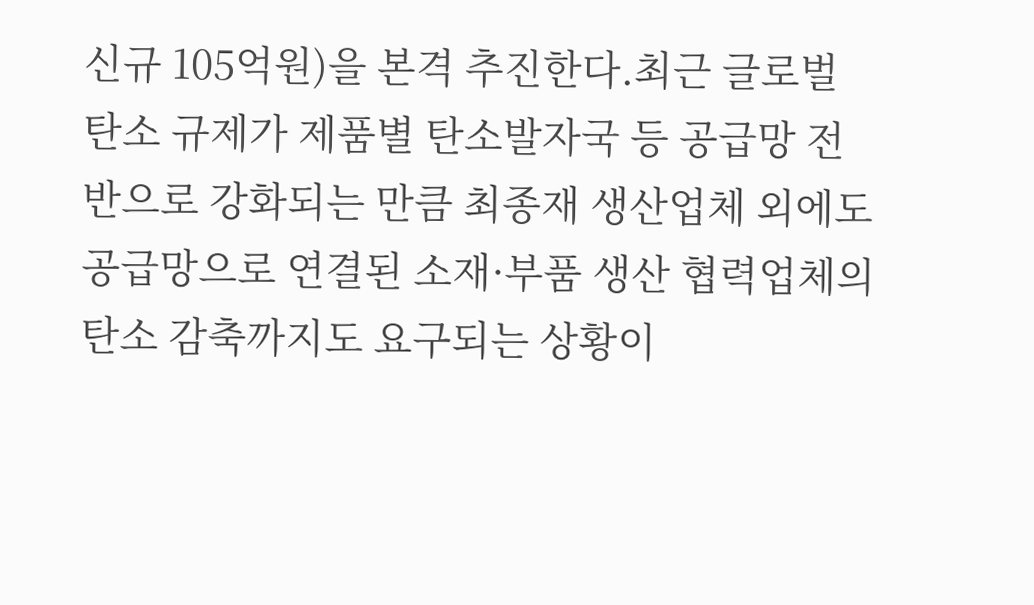신규 105억원)을 본격 추진한다.최근 글로벌 탄소 규제가 제품별 탄소발자국 등 공급망 전반으로 강화되는 만큼 최종재 생산업체 외에도 공급망으로 연결된 소재·부품 생산 협력업체의 탄소 감축까지도 요구되는 상황이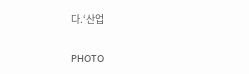다.‘산업

PHOTO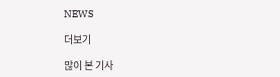NEWS

더보기

많이 본 기사